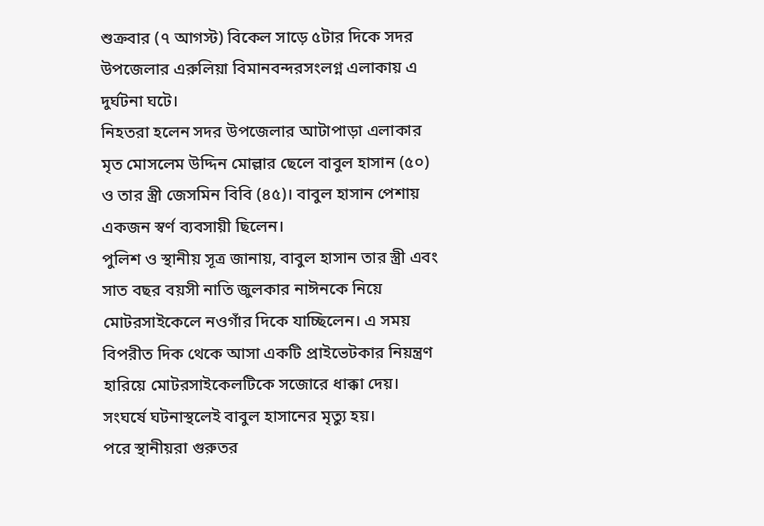শুক্রবার (৭ আগস্ট) বিকেল সাড়ে ৫টার দিকে সদর উপজেলার এরুলিয়া বিমানবন্দরসংলগ্ন এলাকায় এ দুর্ঘটনা ঘটে।
নিহতরা হলেন সদর উপজেলার আটাপাড়া এলাকার মৃত মোসলেম উদ্দিন মোল্লার ছেলে বাবুল হাসান (৫০) ও তার স্ত্রী জেসমিন বিবি (৪৫)। বাবুল হাসান পেশায় একজন স্বর্ণ ব্যবসায়ী ছিলেন।
পুলিশ ও স্থানীয় সূত্র জানায়, বাবুল হাসান তার স্ত্রী এবং সাত বছর বয়সী নাতি জুলকার নাঈনকে নিয়ে মোটরসাইকেলে নওগাঁর দিকে যাচ্ছিলেন। এ সময় বিপরীত দিক থেকে আসা একটি প্রাইভেটকার নিয়ন্ত্রণ হারিয়ে মোটরসাইকেলটিকে সজোরে ধাক্কা দেয়। সংঘর্ষে ঘটনাস্থলেই বাবুল হাসানের মৃত্যু হয়।
পরে স্থানীয়রা গুরুতর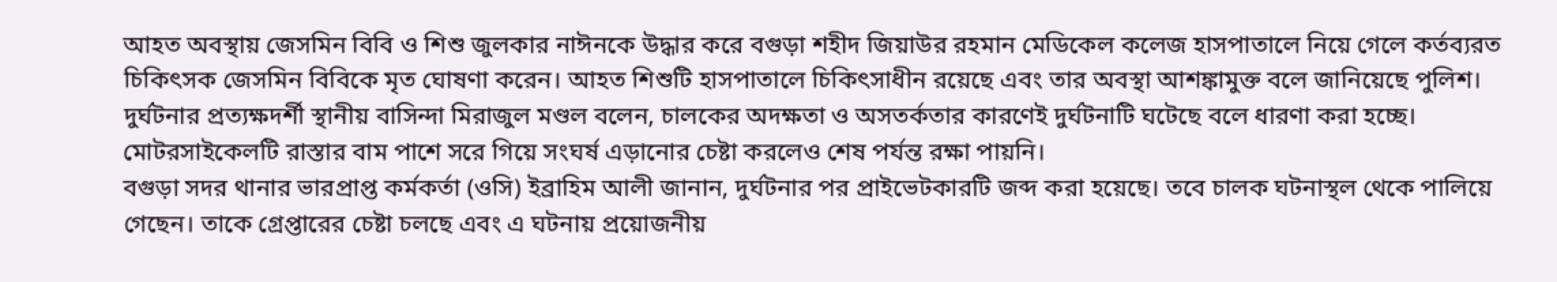আহত অবস্থায় জেসমিন বিবি ও শিশু জুলকার নাঈনকে উদ্ধার করে বগুড়া শহীদ জিয়াউর রহমান মেডিকেল কলেজ হাসপাতালে নিয়ে গেলে কর্তব্যরত চিকিৎসক জেসমিন বিবিকে মৃত ঘোষণা করেন। আহত শিশুটি হাসপাতালে চিকিৎসাধীন রয়েছে এবং তার অবস্থা আশঙ্কামুক্ত বলে জানিয়েছে পুলিশ।
দুর্ঘটনার প্রত্যক্ষদর্শী স্থানীয় বাসিন্দা মিরাজুল মণ্ডল বলেন, চালকের অদক্ষতা ও অসতর্কতার কারণেই দুর্ঘটনাটি ঘটেছে বলে ধারণা করা হচ্ছে। মোটরসাইকেলটি রাস্তার বাম পাশে সরে গিয়ে সংঘর্ষ এড়ানোর চেষ্টা করলেও শেষ পর্যন্ত রক্ষা পায়নি।
বগুড়া সদর থানার ভারপ্রাপ্ত কর্মকর্তা (ওসি) ইব্রাহিম আলী জানান, দুর্ঘটনার পর প্রাইভেটকারটি জব্দ করা হয়েছে। তবে চালক ঘটনাস্থল থেকে পালিয়ে গেছেন। তাকে গ্রেপ্তারের চেষ্টা চলছে এবং এ ঘটনায় প্রয়োজনীয়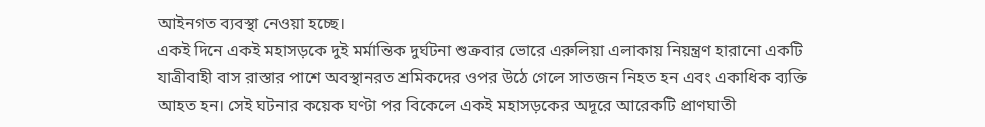আইনগত ব্যবস্থা নেওয়া হচ্ছে।
একই দিনে একই মহাসড়কে দুই মর্মান্তিক দুর্ঘটনা শুক্রবার ভোরে এরুলিয়া এলাকায় নিয়ন্ত্রণ হারানো একটি যাত্রীবাহী বাস রাস্তার পাশে অবস্থানরত শ্রমিকদের ওপর উঠে গেলে সাতজন নিহত হন এবং একাধিক ব্যক্তি আহত হন। সেই ঘটনার কয়েক ঘণ্টা পর বিকেলে একই মহাসড়কের অদূরে আরেকটি প্রাণঘাতী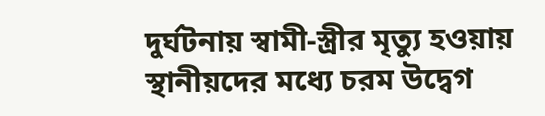দুর্ঘটনায় স্বামী-স্ত্রীর মৃত্যু হওয়ায় স্থানীয়দের মধ্যে চরম উদ্বেগ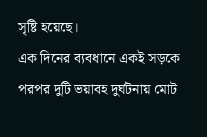সৃষ্টি হয়েছে।
এক দিনের ব্যবধানে একই সড়কে পরপর দুটি ভয়াবহ দুর্ঘটনায় মোট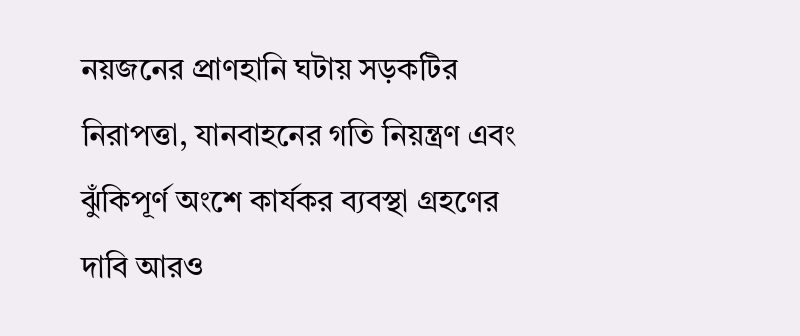নয়জনের প্রাণহানি ঘটায় সড়কটির নিরাপত্তা, যানবাহনের গতি নিয়ন্ত্রণ এবং ঝুঁকিপূর্ণ অংশে কার্যকর ব্যবস্থা গ্রহণের দাবি আরও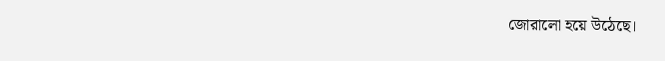জোরালো হয়ে উঠেছে।